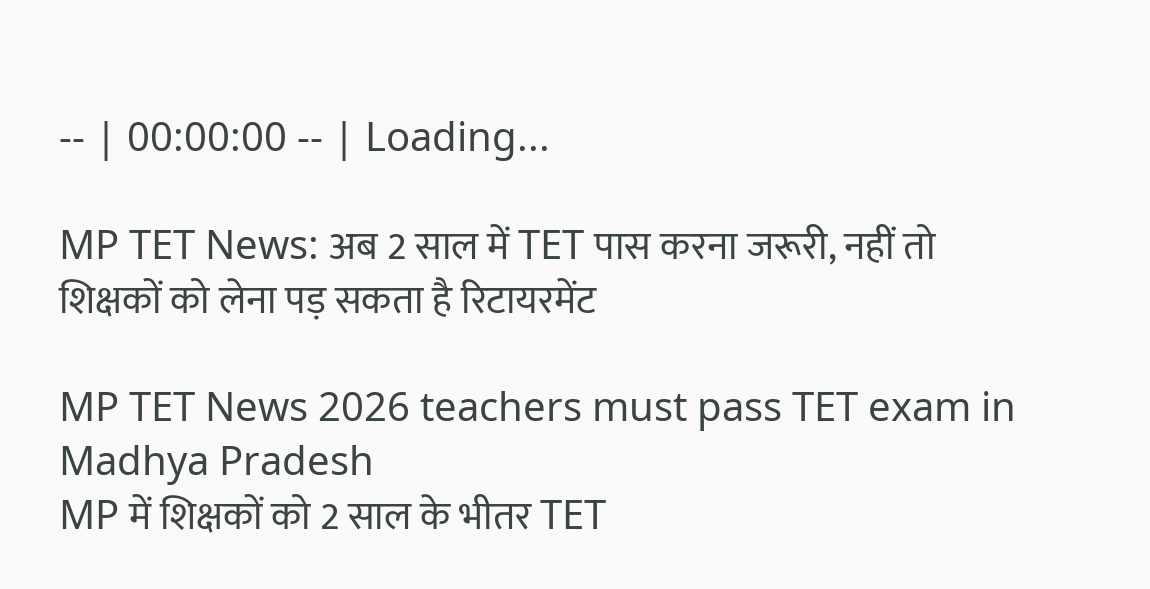-- | 00:00:00 -- | Loading...

MP TET News: अब 2 साल में TET पास करना जरूरी, नहीं तो शिक्षकों को लेना पड़ सकता है रिटायरमेंट

MP TET News 2026 teachers must pass TET exam in Madhya Pradesh
MP में शिक्षकों को 2 साल के भीतर TET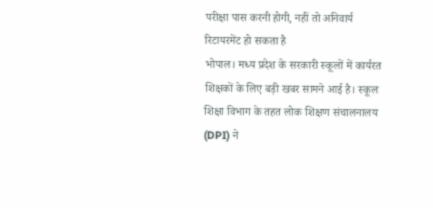परीक्षा पास करनी होगी, नहीं तो अनिवार्य रिटायरमेंट हो सकता है
भोपाल। मध्य प्रदेश के सरकारी स्कूलों में कार्यरत शिक्षकों के लिए बड़ी खबर सामने आई है। स्कूल शिक्षा विभाग के तहत लोक शिक्षण संचालनालय (DPI) ने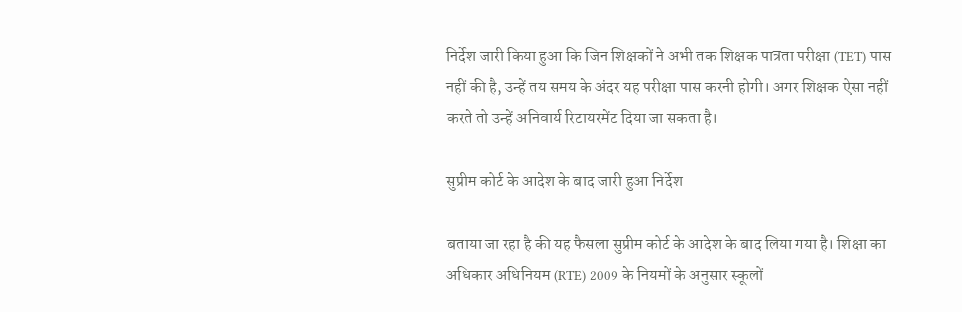निर्देश जारी किया हुआ कि जिन शिक्षकों ने अभी तक शिक्षक पात्रता परीक्षा (TET) पास नहीं की है, उन्हें तय समय के अंदर यह परीक्षा पास करनी होगी। अगर शिक्षक ऐसा नहीं करते तो उन्हें अनिवार्य रिटायरमेंट दिया जा सकता है।

सुप्रीम कोर्ट के आदेश के बाद जारी हुआ निर्देश

बताया जा रहा है की यह फैसला सुप्रीम कोर्ट के आदेश के बाद लिया गया है। शिक्षा का अधिकार अधिनियम (RTE) 2009 के नियमों के अनुसार स्कूलों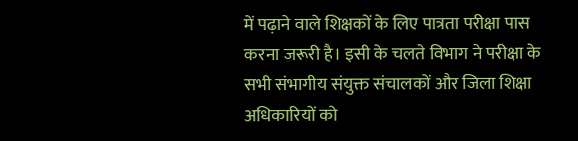में पढ़ाने वाले शिक्षकों के लिए पात्रता परीक्षा पास करना जरूरी है। इसी के चलते विभाग ने परीक्षा के सभी संभागीय संयुक्त संचालकों और जिला शिक्षा अधिकारियों को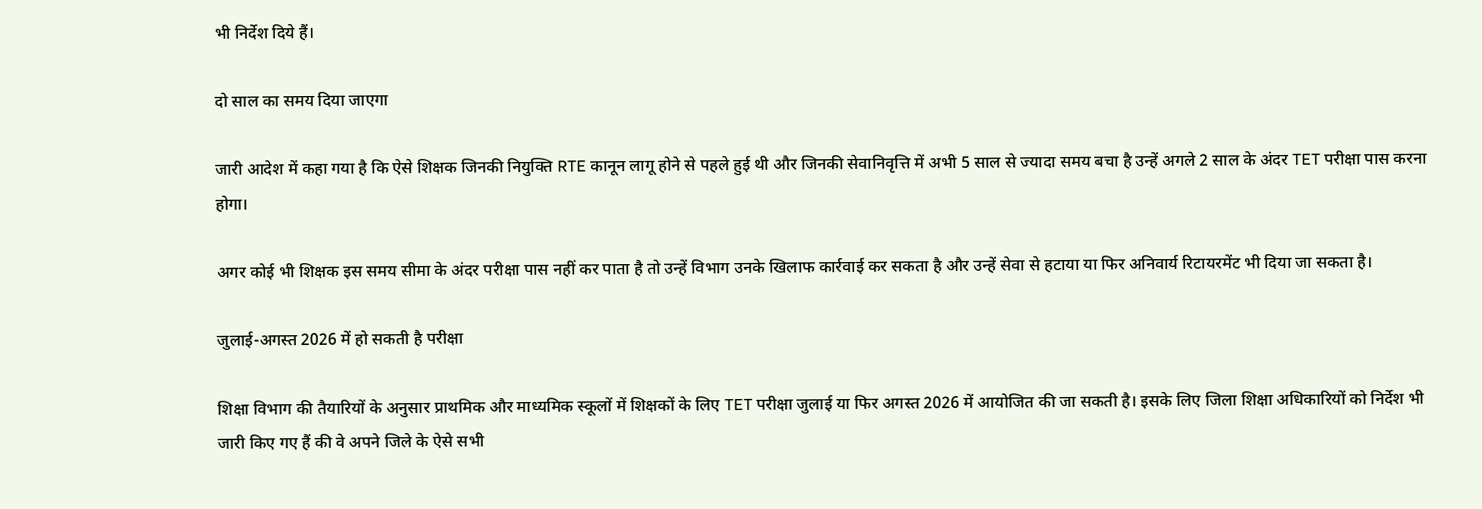भी निर्देश दिये हैं।

दो साल का समय दिया जाएगा

जारी आदेश में कहा गया है कि ऐसे शिक्षक जिनकी नियुक्ति RTE कानून लागू होने से पहले हुई थी और जिनकी सेवानिवृत्ति में अभी 5 साल से ज्यादा समय बचा है उन्हें अगले 2 साल के अंदर TET परीक्षा पास करना होगा।

अगर कोई भी शिक्षक इस समय सीमा के अंदर परीक्षा पास नहीं कर पाता है तो उन्हें विभाग उनके खिलाफ कार्रवाई कर सकता है और उन्हें सेवा से हटाया या फिर अनिवार्य रिटायरमेंट भी दिया जा सकता है।

जुलाई-अगस्त 2026 में हो सकती है परीक्षा

शिक्षा विभाग की तैयारियों के अनुसार प्राथमिक और माध्यमिक स्कूलों में शिक्षकों के लिए TET परीक्षा जुलाई या फिर अगस्त 2026 में आयोजित की जा सकती है। इसके लिए जिला शिक्षा अधिकारियों को निर्देश भी जारी किए गए हैं की वे अपने जिले के ऐसे सभी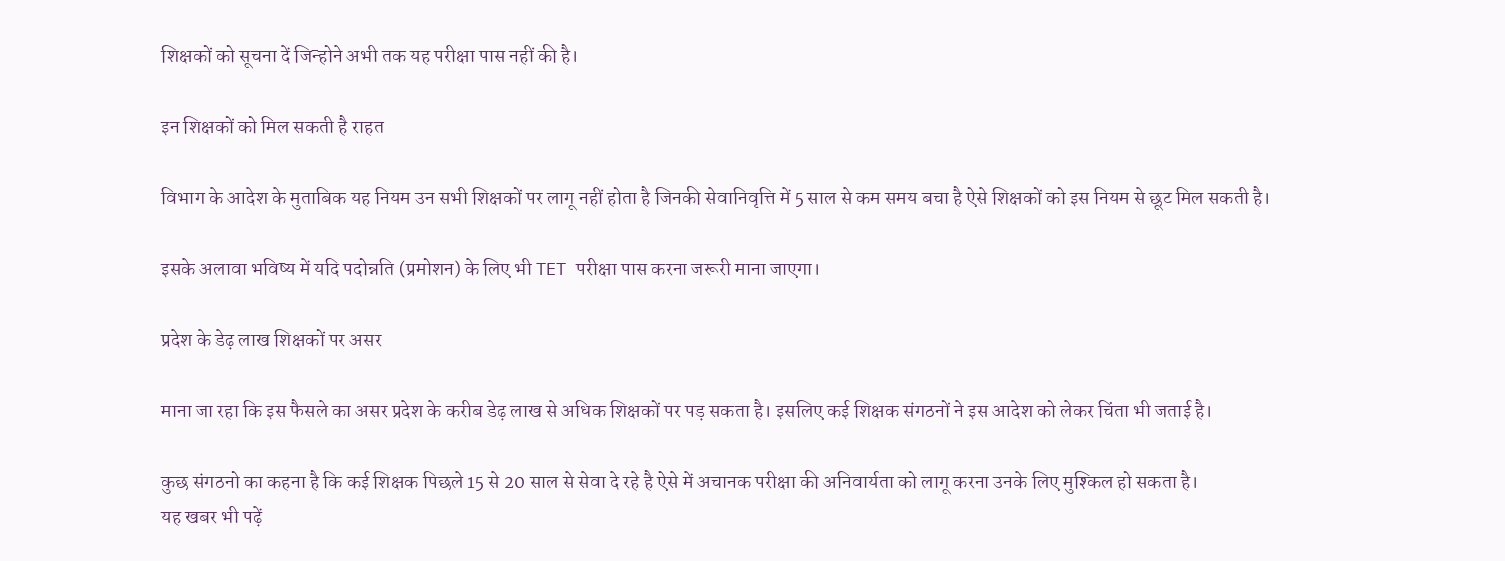शिक्षकों को सूचना दें जिन्होने अभी तक यह परीक्षा पास नहीं की है।

इन शिक्षकों को मिल सकती है राहत

विभाग के आदेश के मुताबिक यह नियम उन सभी शिक्षकों पर लागू नहीं होता है जिनकी सेवानिवृत्ति में 5 साल से कम समय बचा है ऐसे शिक्षकों को इस नियम से छूट मिल सकती है।

इसके अलावा भविष्य में यदि पदोन्नति (प्रमोशन) के लिए भी TET परीक्षा पास करना जरूरी माना जाएगा।

प्रदेश के डेढ़ लाख शिक्षकों पर असर

माना जा रहा कि इस फैसले का असर प्रदेश के करीब डेढ़ लाख से अधिक शिक्षकों पर पड़ सकता है। इसलिए कई शिक्षक संगठनों ने इस आदेश को लेकर चिंता भी जताई है।

कुछ संगठनो का कहना है कि कई शिक्षक पिछले 15 से 20 साल से सेवा दे रहे है ऐसे में अचानक परीक्षा की अनिवार्यता को लागू करना उनके लिए मुश्किल हो सकता है।
यह खबर भी पढ़ें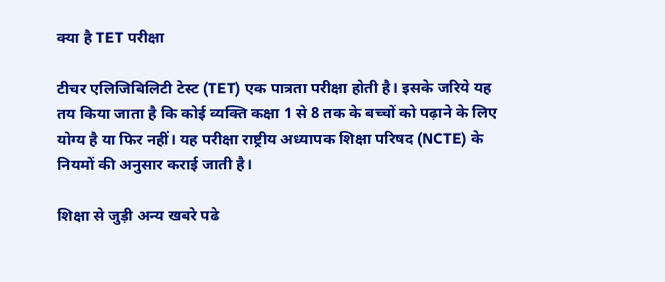क्या है TET परीक्षा

टीचर एलिजिबिलिटी टेस्ट (TET) एक पात्रता परीक्षा होती है। इसके जरिये यह तय किया जाता है कि कोई व्यक्ति कक्षा 1 से 8 तक के बच्चों को पढ़ाने के लिए योग्य है या फिर नहीं। यह परीक्षा राष्ट्रीय अध्यापक शिक्षा परिषद (NCTE) के नियमों की अनुसार कराई जाती है।

शिक्षा से जुड़ी अन्य खबरे पढे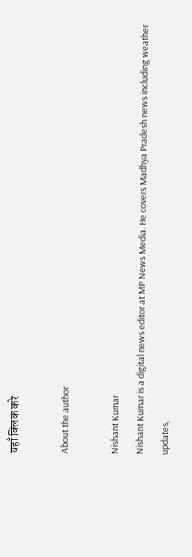यहाँ क्लिक करे

About the author

Nishant Kumar
Nishant Kumar is a digital news editor at MP News Media. He covers Madhya Pradesh news including weather updates,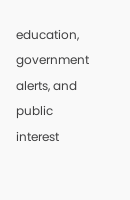education, government alerts, and public interest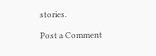stories.

Post a Comment